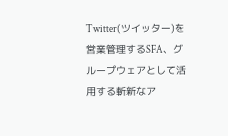Twitter(ツイッター)を営業管理するSFA、グループウェアとして活用する斬新なア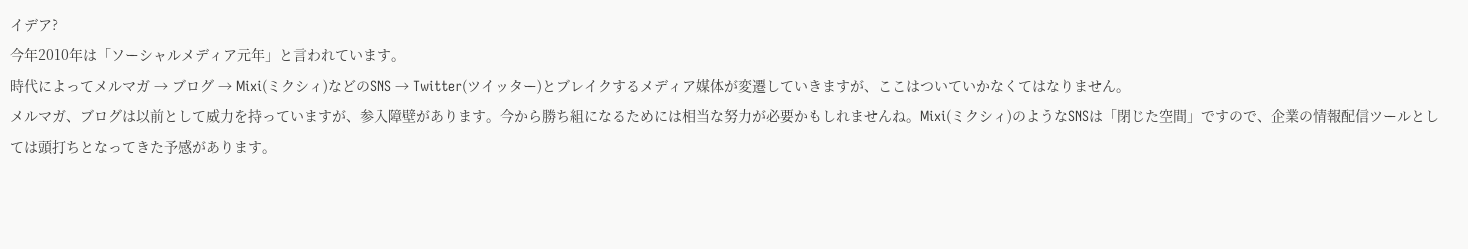イデア?
今年2010年は「ソーシャルメディア元年」と言われています。
時代によってメルマガ → ブログ → Mixi(ミクシィ)などのSNS → Twitter(ツイッター)とブレイクするメディア媒体が変遷していきますが、ここはついていかなくてはなりません。
メルマガ、ブログは以前として威力を持っていますが、参入障壁があります。今から勝ち組になるためには相当な努力が必要かもしれませんね。Mixi(ミクシィ)のようなSNSは「閉じた空間」ですので、企業の情報配信ツールとしては頭打ちとなってきた予感があります。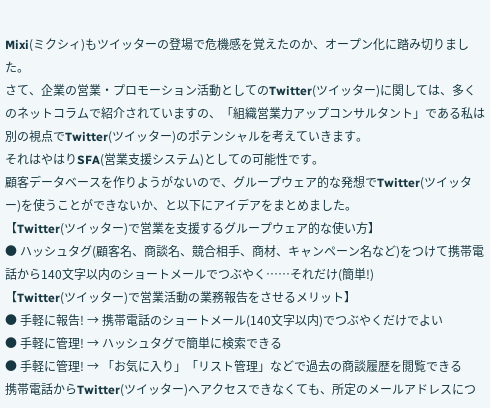Mixi(ミクシィ)もツイッターの登場で危機感を覚えたのか、オープン化に踏み切りました。
さて、企業の営業・プロモーション活動としてのTwitter(ツイッター)に関しては、多くのネットコラムで紹介されていますの、「組織営業力アップコンサルタント」である私は別の視点でTwitter(ツイッター)のポテンシャルを考えていきます。
それはやはりSFA(営業支援システム)としての可能性です。
顧客データベースを作りようがないので、グループウェア的な発想でTwitter(ツイッター)を使うことができないか、と以下にアイデアをまとめました。
【Twitter(ツイッター)で営業を支援するグループウェア的な使い方】
● ハッシュタグ(顧客名、商談名、競合相手、商材、キャンペーン名など)をつけて携帯電話から140文字以内のショートメールでつぶやく……それだけ(簡単!)
【Twitter(ツイッター)で営業活動の業務報告をさせるメリット】
● 手軽に報告! → 携帯電話のショートメール(140文字以内)でつぶやくだけでよい
● 手軽に管理! → ハッシュタグで簡単に検索できる
● 手軽に管理! → 「お気に入り」「リスト管理」などで過去の商談履歴を閲覧できる
携帯電話からTwitter(ツイッター)へアクセスできなくても、所定のメールアドレスにつ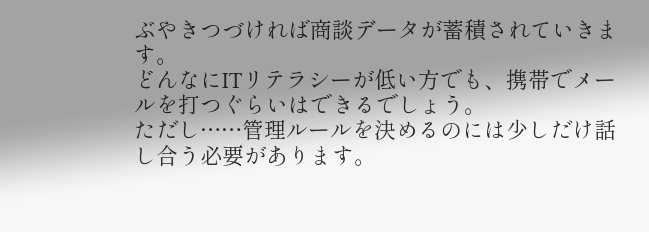ぶやきつづければ商談データが蓄積されていきます。
どんなにITリテラシーが低い方でも、携帯でメールを打つぐらいはできるでしょう。
ただし……管理ルールを決めるのには少しだけ話し合う必要があります。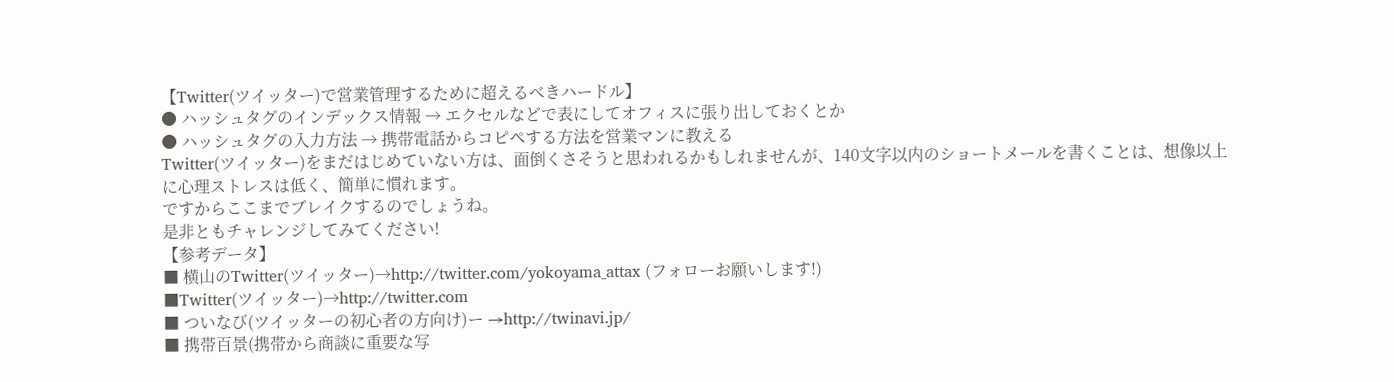【Twitter(ツイッター)で営業管理するために超えるべきハードル】
● ハッシュタグのインデックス情報 → エクセルなどで表にしてオフィスに張り出しておくとか
● ハッシュタグの入力方法 → 携帯電話からコピペする方法を営業マンに教える
Twitter(ツイッター)をまだはじめていない方は、面倒くさそうと思われるかもしれませんが、140文字以内のショートメールを書くことは、想像以上に心理ストレスは低く、簡単に慣れます。
ですからここまでブレイクするのでしょうね。
是非ともチャレンジしてみてください!
【参考データ】
■ 横山のTwitter(ツイッター)→http://twitter.com/yokoyama_attax (フォローお願いします!)
■Twitter(ツイッター)→http://twitter.com
■ ついなび(ツイッターの初心者の方向け)ー →http://twinavi.jp/
■ 携帯百景(携帯から商談に重要な写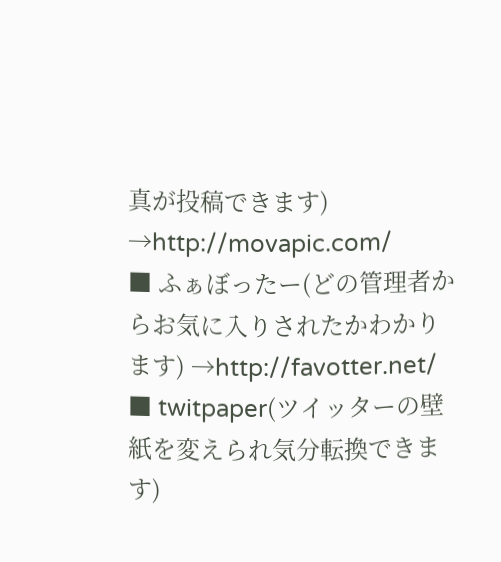真が投稿できます) →http://movapic.com/
■ ふぁぼったー(どの管理者からお気に入りされたかわかります) →http://favotter.net/
■ twitpaper(ツイッターの壁紙を変えられ気分転換できます)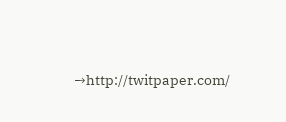→http://twitpaper.com/